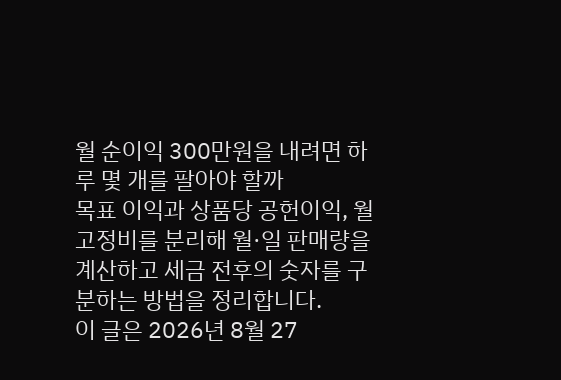월 순이익 300만원을 내려면 하루 몇 개를 팔아야 할까
목표 이익과 상품당 공헌이익, 월 고정비를 분리해 월·일 판매량을 계산하고 세금 전후의 숫자를 구분하는 방법을 정리합니다.
이 글은 2026년 8월 27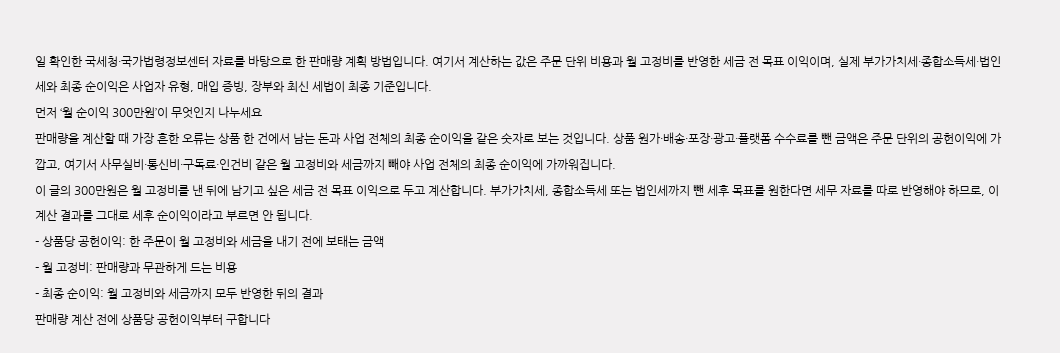일 확인한 국세청·국가법령정보센터 자료를 바탕으로 한 판매량 계획 방법입니다. 여기서 계산하는 값은 주문 단위 비용과 월 고정비를 반영한 세금 전 목표 이익이며, 실제 부가가치세·종합소득세·법인세와 최종 순이익은 사업자 유형, 매입 증빙, 장부와 최신 세법이 최종 기준입니다.
먼저 ‘월 순이익 300만원’이 무엇인지 나누세요
판매량을 계산할 때 가장 흔한 오류는 상품 한 건에서 남는 돈과 사업 전체의 최종 순이익을 같은 숫자로 보는 것입니다. 상품 원가·배송·포장·광고·플랫폼 수수료를 뺀 금액은 주문 단위의 공헌이익에 가깝고, 여기서 사무실비·통신비·구독료·인건비 같은 월 고정비와 세금까지 빼야 사업 전체의 최종 순이익에 가까워집니다.
이 글의 300만원은 월 고정비를 낸 뒤에 남기고 싶은 세금 전 목표 이익으로 두고 계산합니다. 부가가치세, 종합소득세 또는 법인세까지 뺀 세후 목표를 원한다면 세무 자료를 따로 반영해야 하므로, 이 계산 결과를 그대로 세후 순이익이라고 부르면 안 됩니다.
- 상품당 공헌이익: 한 주문이 월 고정비와 세금을 내기 전에 보태는 금액
- 월 고정비: 판매량과 무관하게 드는 비용
- 최종 순이익: 월 고정비와 세금까지 모두 반영한 뒤의 결과
판매량 계산 전에 상품당 공헌이익부터 구합니다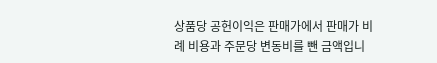상품당 공헌이익은 판매가에서 판매가 비례 비용과 주문당 변동비를 뺀 금액입니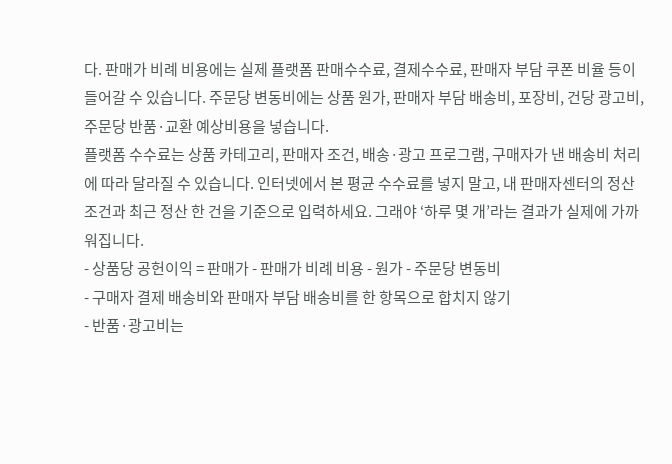다. 판매가 비례 비용에는 실제 플랫폼 판매수수료, 결제수수료, 판매자 부담 쿠폰 비율 등이 들어갈 수 있습니다. 주문당 변동비에는 상품 원가, 판매자 부담 배송비, 포장비, 건당 광고비, 주문당 반품·교환 예상비용을 넣습니다.
플랫폼 수수료는 상품 카테고리, 판매자 조건, 배송·광고 프로그램, 구매자가 낸 배송비 처리에 따라 달라질 수 있습니다. 인터넷에서 본 평균 수수료를 넣지 말고, 내 판매자센터의 정산 조건과 최근 정산 한 건을 기준으로 입력하세요. 그래야 ‘하루 몇 개’라는 결과가 실제에 가까워집니다.
- 상품당 공헌이익 = 판매가 - 판매가 비례 비용 - 원가 - 주문당 변동비
- 구매자 결제 배송비와 판매자 부담 배송비를 한 항목으로 합치지 않기
- 반품·광고비는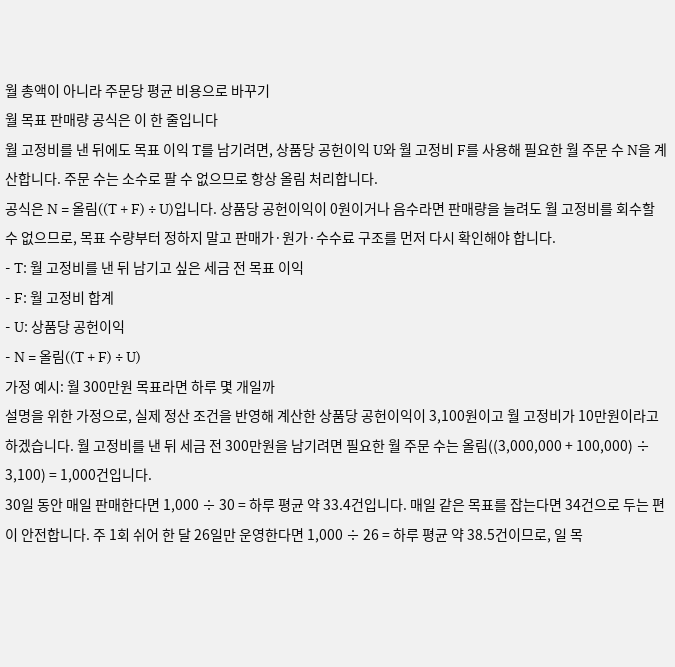월 총액이 아니라 주문당 평균 비용으로 바꾸기
월 목표 판매량 공식은 이 한 줄입니다
월 고정비를 낸 뒤에도 목표 이익 T를 남기려면, 상품당 공헌이익 U와 월 고정비 F를 사용해 필요한 월 주문 수 N을 계산합니다. 주문 수는 소수로 팔 수 없으므로 항상 올림 처리합니다.
공식은 N = 올림((T + F) ÷ U)입니다. 상품당 공헌이익이 0원이거나 음수라면 판매량을 늘려도 월 고정비를 회수할 수 없으므로, 목표 수량부터 정하지 말고 판매가·원가·수수료 구조를 먼저 다시 확인해야 합니다.
- T: 월 고정비를 낸 뒤 남기고 싶은 세금 전 목표 이익
- F: 월 고정비 합계
- U: 상품당 공헌이익
- N = 올림((T + F) ÷ U)
가정 예시: 월 300만원 목표라면 하루 몇 개일까
설명을 위한 가정으로, 실제 정산 조건을 반영해 계산한 상품당 공헌이익이 3,100원이고 월 고정비가 10만원이라고 하겠습니다. 월 고정비를 낸 뒤 세금 전 300만원을 남기려면 필요한 월 주문 수는 올림((3,000,000 + 100,000) ÷ 3,100) = 1,000건입니다.
30일 동안 매일 판매한다면 1,000 ÷ 30 = 하루 평균 약 33.4건입니다. 매일 같은 목표를 잡는다면 34건으로 두는 편이 안전합니다. 주 1회 쉬어 한 달 26일만 운영한다면 1,000 ÷ 26 = 하루 평균 약 38.5건이므로, 일 목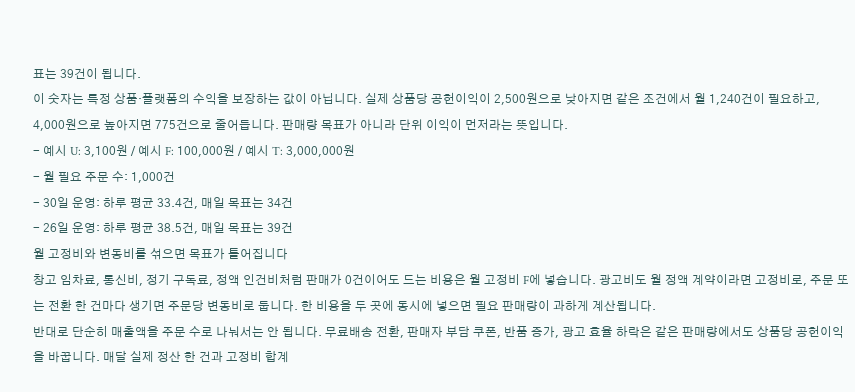표는 39건이 됩니다.
이 숫자는 특정 상품·플랫폼의 수익을 보장하는 값이 아닙니다. 실제 상품당 공헌이익이 2,500원으로 낮아지면 같은 조건에서 월 1,240건이 필요하고, 4,000원으로 높아지면 775건으로 줄어듭니다. 판매량 목표가 아니라 단위 이익이 먼저라는 뜻입니다.
- 예시 U: 3,100원 / 예시 F: 100,000원 / 예시 T: 3,000,000원
- 월 필요 주문 수: 1,000건
- 30일 운영: 하루 평균 33.4건, 매일 목표는 34건
- 26일 운영: 하루 평균 38.5건, 매일 목표는 39건
월 고정비와 변동비를 섞으면 목표가 틀어집니다
창고 임차료, 통신비, 정기 구독료, 정액 인건비처럼 판매가 0건이어도 드는 비용은 월 고정비 F에 넣습니다. 광고비도 월 정액 계약이라면 고정비로, 주문 또는 전환 한 건마다 생기면 주문당 변동비로 둡니다. 한 비용을 두 곳에 동시에 넣으면 필요 판매량이 과하게 계산됩니다.
반대로 단순히 매출액을 주문 수로 나눠서는 안 됩니다. 무료배송 전환, 판매자 부담 쿠폰, 반품 증가, 광고 효율 하락은 같은 판매량에서도 상품당 공헌이익을 바꿉니다. 매달 실제 정산 한 건과 고정비 합계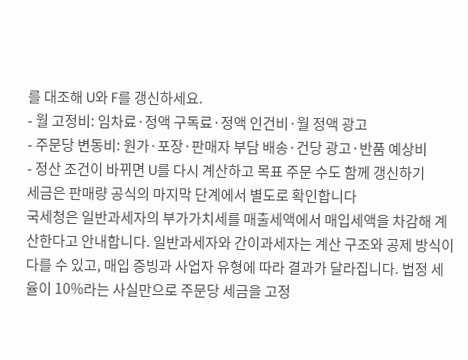를 대조해 U와 F를 갱신하세요.
- 월 고정비: 임차료·정액 구독료·정액 인건비·월 정액 광고
- 주문당 변동비: 원가·포장·판매자 부담 배송·건당 광고·반품 예상비
- 정산 조건이 바뀌면 U를 다시 계산하고 목표 주문 수도 함께 갱신하기
세금은 판매량 공식의 마지막 단계에서 별도로 확인합니다
국세청은 일반과세자의 부가가치세를 매출세액에서 매입세액을 차감해 계산한다고 안내합니다. 일반과세자와 간이과세자는 계산 구조와 공제 방식이 다를 수 있고, 매입 증빙과 사업자 유형에 따라 결과가 달라집니다. 법정 세율이 10%라는 사실만으로 주문당 세금을 고정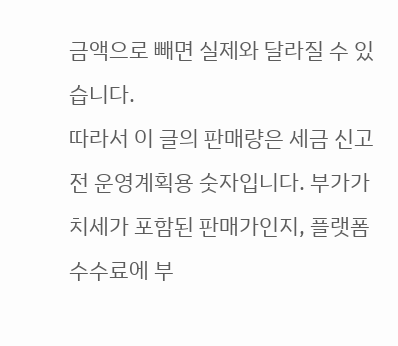금액으로 빼면 실제와 달라질 수 있습니다.
따라서 이 글의 판매량은 세금 신고 전 운영계획용 숫자입니다. 부가가치세가 포함된 판매가인지, 플랫폼 수수료에 부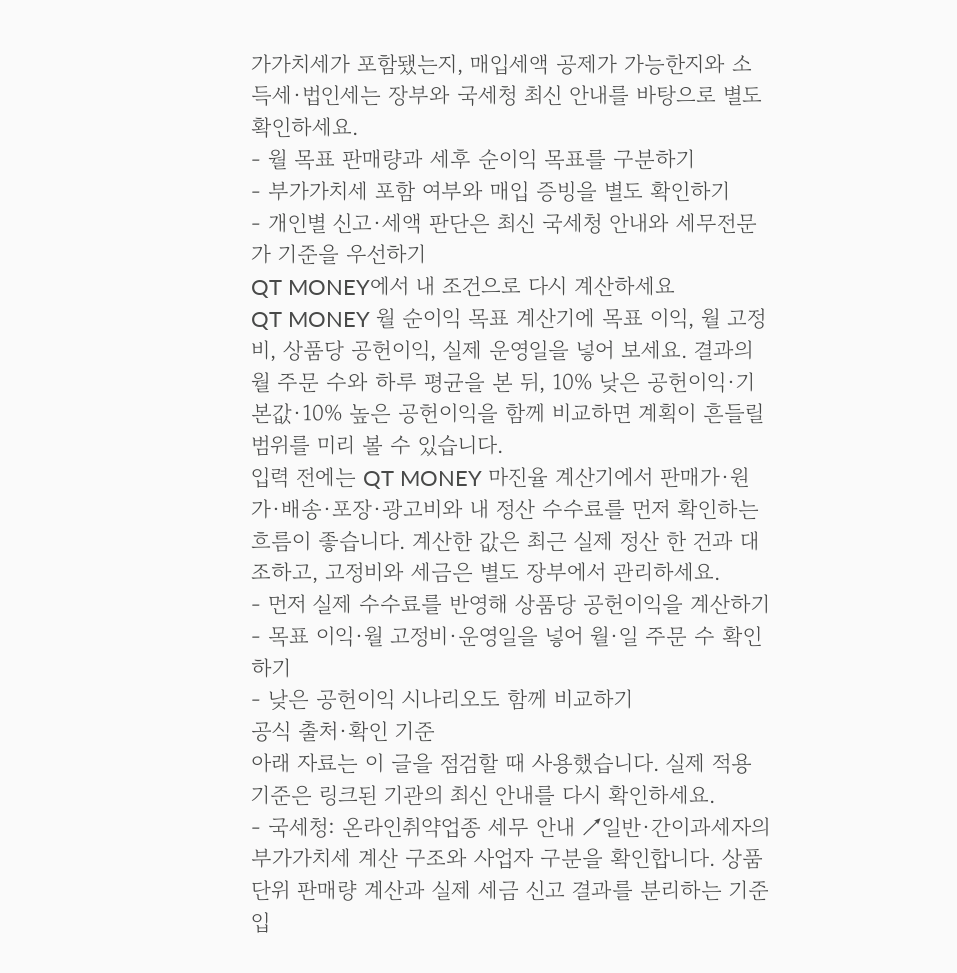가가치세가 포함됐는지, 매입세액 공제가 가능한지와 소득세·법인세는 장부와 국세청 최신 안내를 바탕으로 별도 확인하세요.
- 월 목표 판매량과 세후 순이익 목표를 구분하기
- 부가가치세 포함 여부와 매입 증빙을 별도 확인하기
- 개인별 신고·세액 판단은 최신 국세청 안내와 세무전문가 기준을 우선하기
QT MONEY에서 내 조건으로 다시 계산하세요
QT MONEY 월 순이익 목표 계산기에 목표 이익, 월 고정비, 상품당 공헌이익, 실제 운영일을 넣어 보세요. 결과의 월 주문 수와 하루 평균을 본 뒤, 10% 낮은 공헌이익·기본값·10% 높은 공헌이익을 함께 비교하면 계획이 흔들릴 범위를 미리 볼 수 있습니다.
입력 전에는 QT MONEY 마진율 계산기에서 판매가·원가·배송·포장·광고비와 내 정산 수수료를 먼저 확인하는 흐름이 좋습니다. 계산한 값은 최근 실제 정산 한 건과 대조하고, 고정비와 세금은 별도 장부에서 관리하세요.
- 먼저 실제 수수료를 반영해 상품당 공헌이익을 계산하기
- 목표 이익·월 고정비·운영일을 넣어 월·일 주문 수 확인하기
- 낮은 공헌이익 시나리오도 함께 비교하기
공식 출처·확인 기준
아래 자료는 이 글을 점검할 때 사용했습니다. 실제 적용 기준은 링크된 기관의 최신 안내를 다시 확인하세요.
- 국세청: 온라인취약업종 세무 안내 ↗일반·간이과세자의 부가가치세 계산 구조와 사업자 구분을 확인합니다. 상품 단위 판매량 계산과 실제 세금 신고 결과를 분리하는 기준입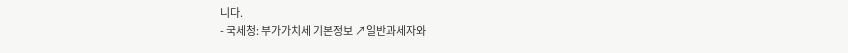니다.
- 국세청: 부가가치세 기본정보 ↗일반과세자와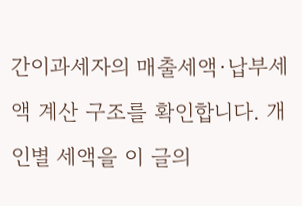간이과세자의 매출세액·납부세액 계산 구조를 확인합니다. 개인별 세액을 이 글의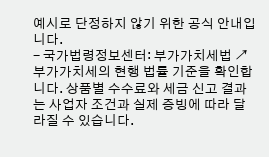예시로 단정하지 않기 위한 공식 안내입니다.
- 국가법령정보센터: 부가가치세법 ↗부가가치세의 현행 법률 기준을 확인합니다. 상품별 수수료와 세금 신고 결과는 사업자 조건과 실제 증빙에 따라 달라질 수 있습니다.